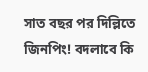সাত বছর পর দিল্লিতে জিনপিং! বদলাবে কি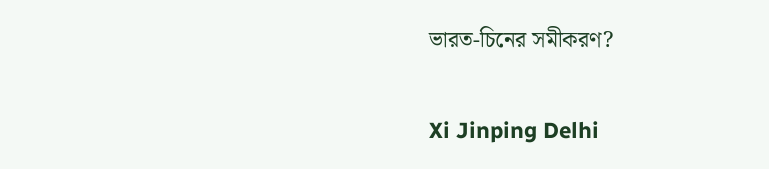ভারত-চিনের সমীকরণ?

Xi Jinping Delhi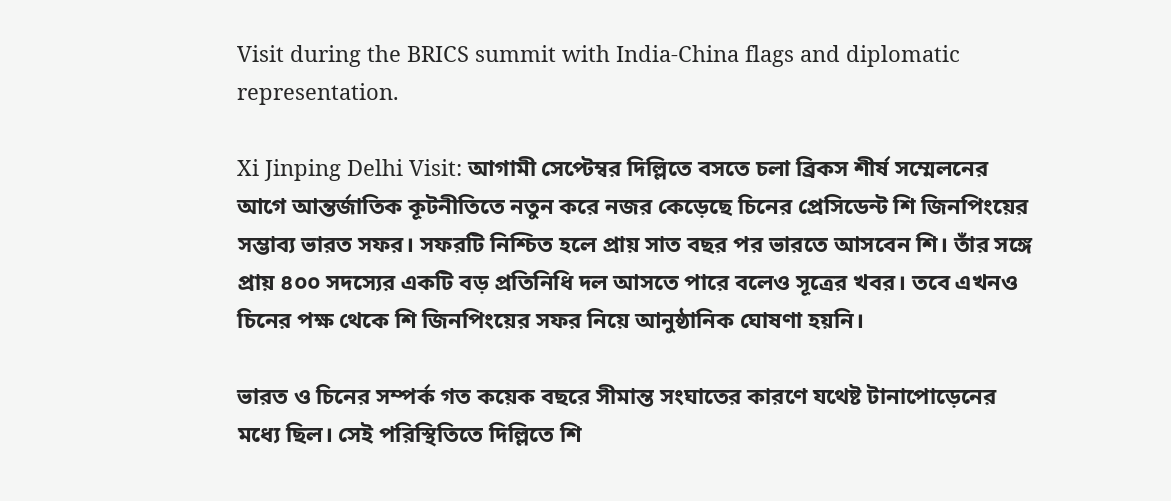Visit during the BRICS summit with India-China flags and diplomatic representation.

Xi Jinping Delhi Visit: আগামী সেপ্টেম্বর দিল্লিতে বসতে চলা ব্রিকস শীর্ষ সম্মেলনের আগে আন্তর্জাতিক কূটনীতিতে নতুন করে নজর কেড়েছে চিনের প্রেসিডেন্ট শি জিনপিংয়ের সম্ভাব্য ভারত সফর। সফরটি নিশ্চিত হলে প্রায় সাত বছর পর ভারতে আসবেন শি। তাঁর সঙ্গে প্রায় ৪০০ সদস্যের একটি বড় প্রতিনিধি দল আসতে পারে বলেও সূত্রের খবর। তবে এখনও চিনের পক্ষ থেকে শি জিনপিংয়ের সফর নিয়ে আনুষ্ঠানিক ঘোষণা হয়নি।

ভারত ও চিনের সম্পর্ক গত কয়েক বছরে সীমান্ত সংঘাতের কারণে যথেষ্ট টানাপোড়েনের মধ্যে ছিল। সেই পরিস্থিতিতে দিল্লিতে শি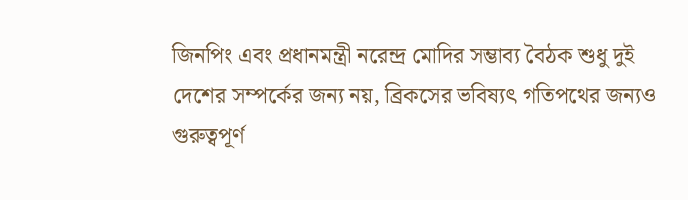জিনপিং এবং প্রধানমন্ত্রী নরেন্দ্র মোদির সম্ভাব্য বৈঠক শুধু দুই দেশের সম্পর্কের জন্য নয়, ব্রিকসের ভবিষ্যৎ গতিপথের জন্যও গুরুত্বপূর্ণ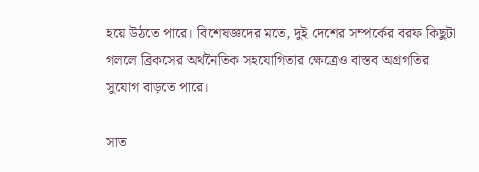হয়ে উঠতে পারে। বিশেষজ্ঞদের মতে, দুই দেশের সম্পর্কের বরফ কিছুটা গললে ব্রিকসের অর্থনৈতিক সহযোগিতার ক্ষেত্রেও বাস্তব অগ্রগতির সুযোগ বাড়তে পারে।

সাত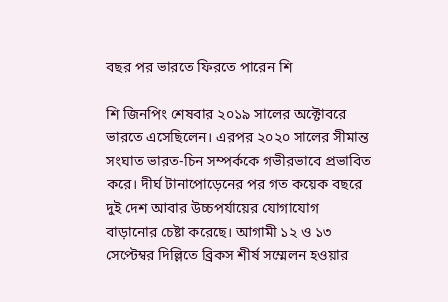বছর পর ভারতে ফিরতে পারেন শি

শি জিনপিং শেষবার ২০১৯ সালের অক্টোবরে ভারতে এসেছিলেন। এরপর ২০২০ সালের সীমান্ত সংঘাত ভারত-চিন সম্পর্ককে গভীরভাবে প্রভাবিত করে। দীর্ঘ টানাপোড়েনের পর গত কয়েক বছরে দুই দেশ আবার উচ্চপর্যায়ের যোগাযোগ বাড়ানোর চেষ্টা করেছে। আগামী ১২ ও ১৩ সেপ্টেম্বর দিল্লিতে ব্রিকস শীর্ষ সম্মেলন হওয়ার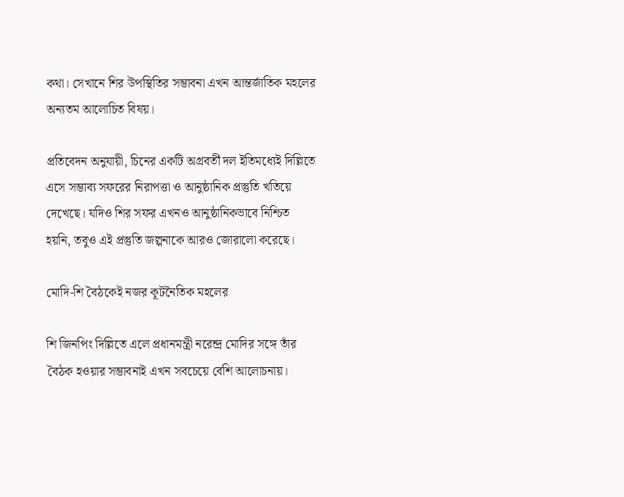কথা। সেখানে শির উপস্থিতির সম্ভাবনা এখন আন্তর্জাতিক মহলের অন্যতম আলোচিত বিষয়।

প্রতিবেদন অনুযায়ী, চিনের একটি অগ্রবর্তী দল ইতিমধ্যেই দিল্লিতে এসে সম্ভাব্য সফরের নিরাপত্তা ও আনুষ্ঠানিক প্রস্তুতি খতিয়ে দেখেছে। যদিও শির সফর এখনও আনুষ্ঠানিকভাবে নিশ্চিত হয়নি, তবুও এই প্রস্তুতি জল্পনাকে আরও জোরালো করেছে।

মোদি-শি বৈঠকেই নজর কূটনৈতিক মহলের

শি জিনপিং দিল্লিতে এলে প্রধানমন্ত্রী নরেন্দ্র মোদির সঙ্গে তাঁর বৈঠক হওয়ার সম্ভাবনাই এখন সবচেয়ে বেশি আলোচনায়।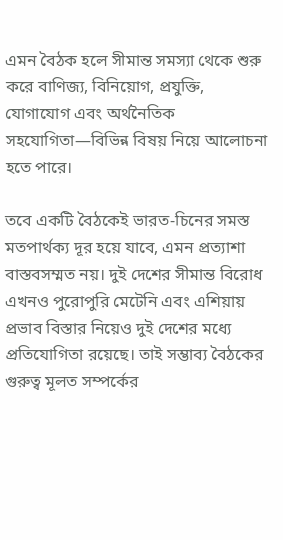এমন বৈঠক হলে সীমান্ত সমস্যা থেকে শুরু করে বাণিজ্য, বিনিয়োগ, প্রযুক্তি, যোগাযোগ এবং অর্থনৈতিক সহযোগিতা—বিভিন্ন বিষয় নিয়ে আলোচনা হতে পারে।

তবে একটি বৈঠকেই ভারত-চিনের সমস্ত মতপার্থক্য দূর হয়ে যাবে, এমন প্রত্যাশা বাস্তবসম্মত নয়। দুই দেশের সীমান্ত বিরোধ এখনও পুরোপুরি মেটেনি এবং এশিয়ায় প্রভাব বিস্তার নিয়েও দুই দেশের মধ্যে প্রতিযোগিতা রয়েছে। তাই সম্ভাব্য বৈঠকের গুরুত্ব মূলত সম্পর্কের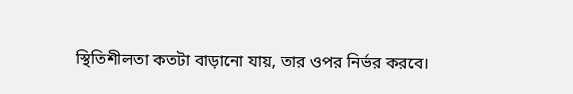স্থিতিশীলতা কতটা বাড়ানো যায়, তার ওপর নির্ভর করবে।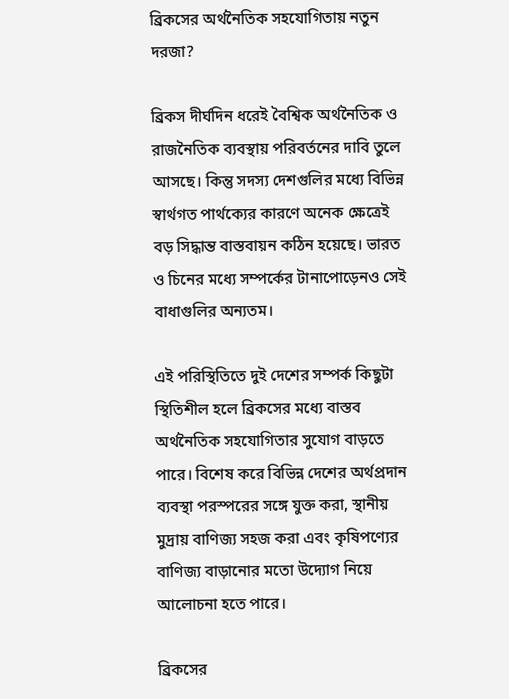ব্রিকসের অর্থনৈতিক সহযোগিতায় নতুন দরজা?

ব্রিকস দীর্ঘদিন ধরেই বৈশ্বিক অর্থনৈতিক ও রাজনৈতিক ব্যবস্থায় পরিবর্তনের দাবি তুলে আসছে। কিন্তু সদস্য দেশগুলির মধ্যে বিভিন্ন স্বার্থগত পার্থক্যের কারণে অনেক ক্ষেত্রেই বড় সিদ্ধান্ত বাস্তবায়ন কঠিন হয়েছে। ভারত ও চিনের মধ্যে সম্পর্কের টানাপোড়েনও সেই বাধাগুলির অন্যতম।

এই পরিস্থিতিতে দুই দেশের সম্পর্ক কিছুটা স্থিতিশীল হলে ব্রিকসের মধ্যে বাস্তব অর্থনৈতিক সহযোগিতার সুযোগ বাড়তে পারে। বিশেষ করে বিভিন্ন দেশের অর্থপ্রদান ব্যবস্থা পরস্পরের সঙ্গে যুক্ত করা, স্থানীয় মুদ্রায় বাণিজ্য সহজ করা এবং কৃষিপণ্যের বাণিজ্য বাড়ানোর মতো উদ্যোগ নিয়ে আলোচনা হতে পারে।

ব্রিকসের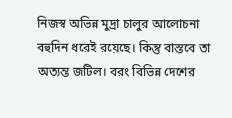নিজস্ব অভিন্ন মুদ্রা চালুর আলোচনা বহুদিন ধরেই রয়েছে। কিন্তু বাস্তবে তা অত্যন্ত জটিল। বরং বিভিন্ন দেশের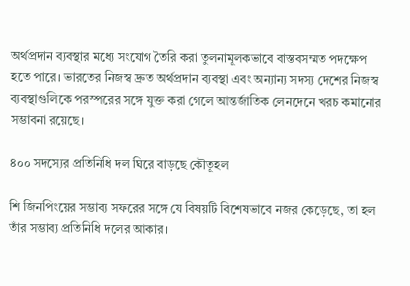অর্থপ্রদান ব্যবস্থার মধ্যে সংযোগ তৈরি করা তুলনামূলকভাবে বাস্তবসম্মত পদক্ষেপ হতে পারে। ভারতের নিজস্ব দ্রুত অর্থপ্রদান ব্যবস্থা এবং অন্যান্য সদস্য দেশের নিজস্ব ব্যবস্থাগুলিকে পরস্পরের সঙ্গে যুক্ত করা গেলে আন্তর্জাতিক লেনদেনে খরচ কমানোর সম্ভাবনা রয়েছে।

৪০০ সদস্যের প্রতিনিধি দল ঘিরে বাড়ছে কৌতূহল

শি জিনপিংয়ের সম্ভাব্য সফরের সঙ্গে যে বিষয়টি বিশেষভাবে নজর কেড়েছে, তা হল তাঁর সম্ভাব্য প্রতিনিধি দলের আকার।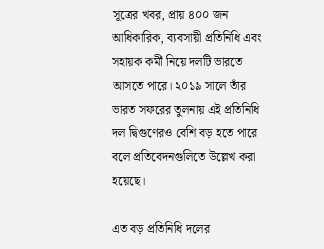সূত্রের খবর, প্রায় ৪০০ জন আধিকারিক, ব্যবসায়ী প্রতিনিধি এবং সহায়ক কর্মী নিয়ে দলটি ভারতে আসতে পারে। ২০১৯ সালে তাঁর ভারত সফরের তুলনায় এই প্রতিনিধি দল দ্বিগুণেরও বেশি বড় হতে পারে বলে প্রতিবেদনগুলিতে উল্লেখ করা হয়েছে।

এত বড় প্রতিনিধি দলের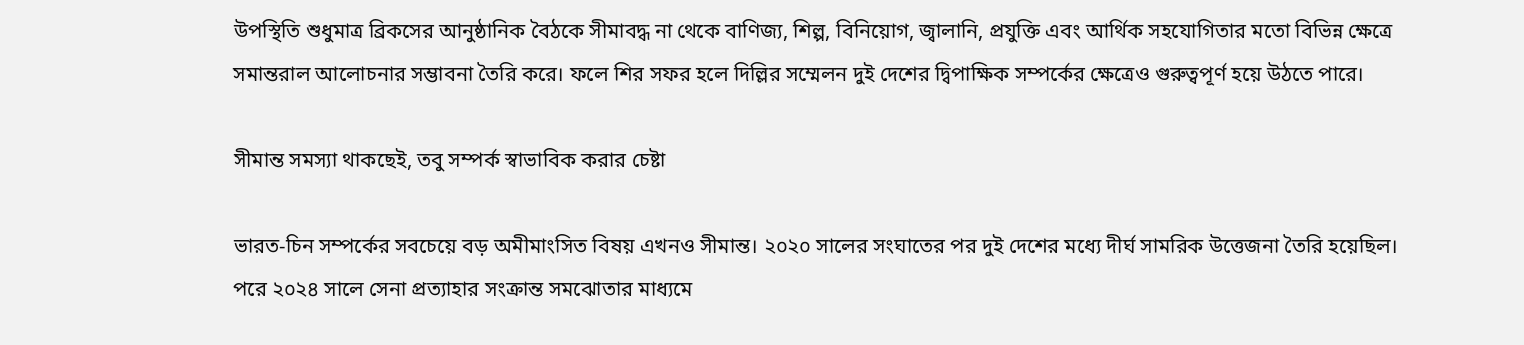উপস্থিতি শুধুমাত্র ব্রিকসের আনুষ্ঠানিক বৈঠকে সীমাবদ্ধ না থেকে বাণিজ্য, শিল্প, বিনিয়োগ, জ্বালানি, প্রযুক্তি এবং আর্থিক সহযোগিতার মতো বিভিন্ন ক্ষেত্রে সমান্তরাল আলোচনার সম্ভাবনা তৈরি করে। ফলে শির সফর হলে দিল্লির সম্মেলন দুই দেশের দ্বিপাক্ষিক সম্পর্কের ক্ষেত্রেও গুরুত্বপূর্ণ হয়ে উঠতে পারে।

সীমান্ত সমস্যা থাকছেই, তবু সম্পর্ক স্বাভাবিক করার চেষ্টা

ভারত-চিন সম্পর্কের সবচেয়ে বড় অমীমাংসিত বিষয় এখনও সীমান্ত। ২০২০ সালের সংঘাতের পর দুই দেশের মধ্যে দীর্ঘ সামরিক উত্তেজনা তৈরি হয়েছিল। পরে ২০২৪ সালে সেনা প্রত্যাহার সংক্রান্ত সমঝোতার মাধ্যমে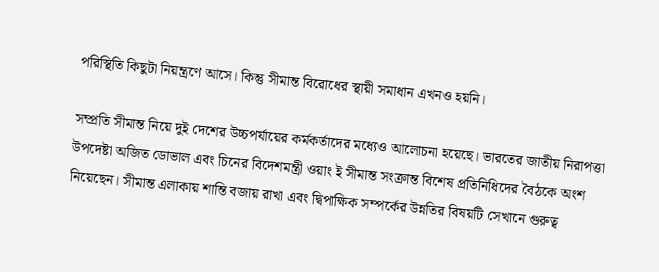পরিস্থিতি কিছুটা নিয়ন্ত্রণে আসে। কিন্তু সীমান্ত বিরোধের স্থায়ী সমাধান এখনও হয়নি।

সম্প্রতি সীমান্ত নিয়ে দুই দেশের উচ্চপর্যায়ের কর্মকর্তাদের মধ্যেও আলোচনা হয়েছে। ভারতের জাতীয় নিরাপত্তা উপদেষ্টা অজিত ডোভাল এবং চিনের বিদেশমন্ত্রী ওয়াং ই সীমান্ত সংক্রান্ত বিশেষ প্রতিনিধিদের বৈঠকে অংশ নিয়েছেন। সীমান্ত এলাকায় শান্তি বজায় রাখা এবং দ্বিপাক্ষিক সম্পর্কের উন্নতির বিষয়টি সেখানে গুরুত্ব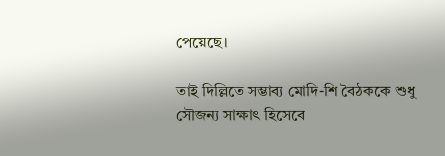পেয়েছে।

তাই দিল্লিতে সম্ভাব্য মোদি-শি বৈঠককে শুধু সৌজন্য সাক্ষাৎ হিসেবে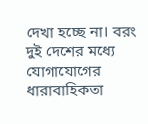দেখা হচ্ছে না। বরং দুই দেশের মধ্যে যোগাযোগের ধারাবাহিকতা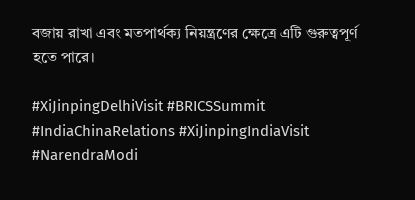বজায় রাখা এবং মতপার্থক্য নিয়ন্ত্রণের ক্ষেত্রে এটি গুরুত্বপূর্ণ হতে পারে।

#XiJinpingDelhiVisit #BRICSSummit #IndiaChinaRelations #XiJinpingIndiaVisit #NarendraModi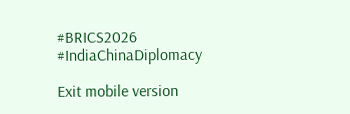#BRICS2026 #IndiaChinaDiplomacy

Exit mobile version